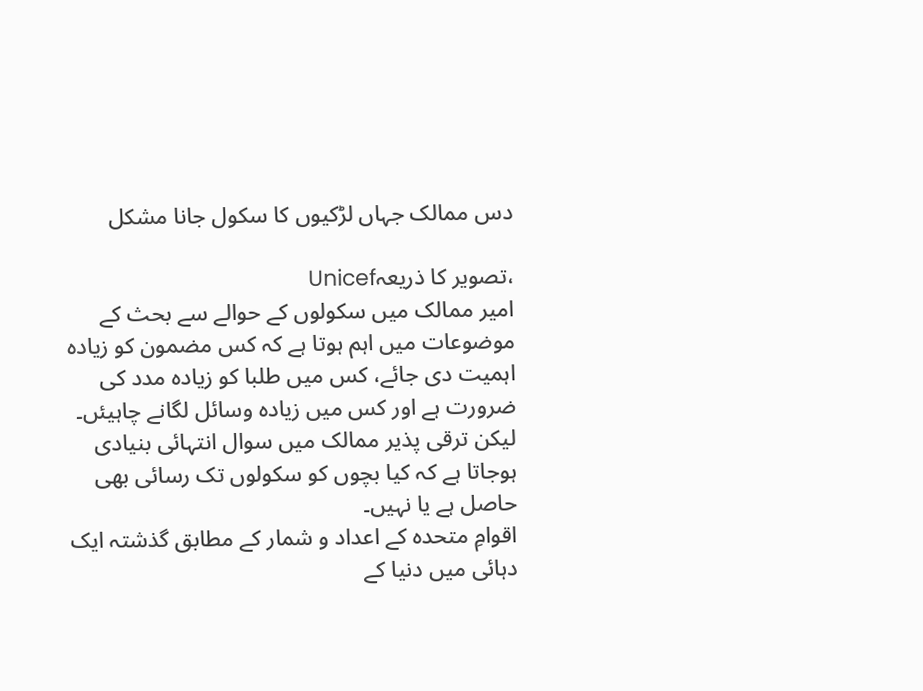دس ممالک جہاں لڑکیوں کا سکول جانا مشکل

،تصویر کا ذریعہUnicef
امیر ممالک میں سکولوں کے حوالے سے بحث کے موضوعات میں اہم ہوتا ہے کہ کس مضمون کو زیادہ اہمیت دی جائے، کس میں طلبا کو زیادہ مدد کی ضرورت ہے اور کس میں زیادہ وسائل لگانے چاہیئں۔ لیکن ترقی پذیر ممالک میں سوال انتہائی بنیادی ہوجاتا ہے کہ کیا بچوں کو سکولوں تک رسائی بھی حاصل ہے یا نہیں۔
اقوامِ متحدہ کے اعداد و شمار کے مطابق گذشتہ ایک دہائی میں دنیا کے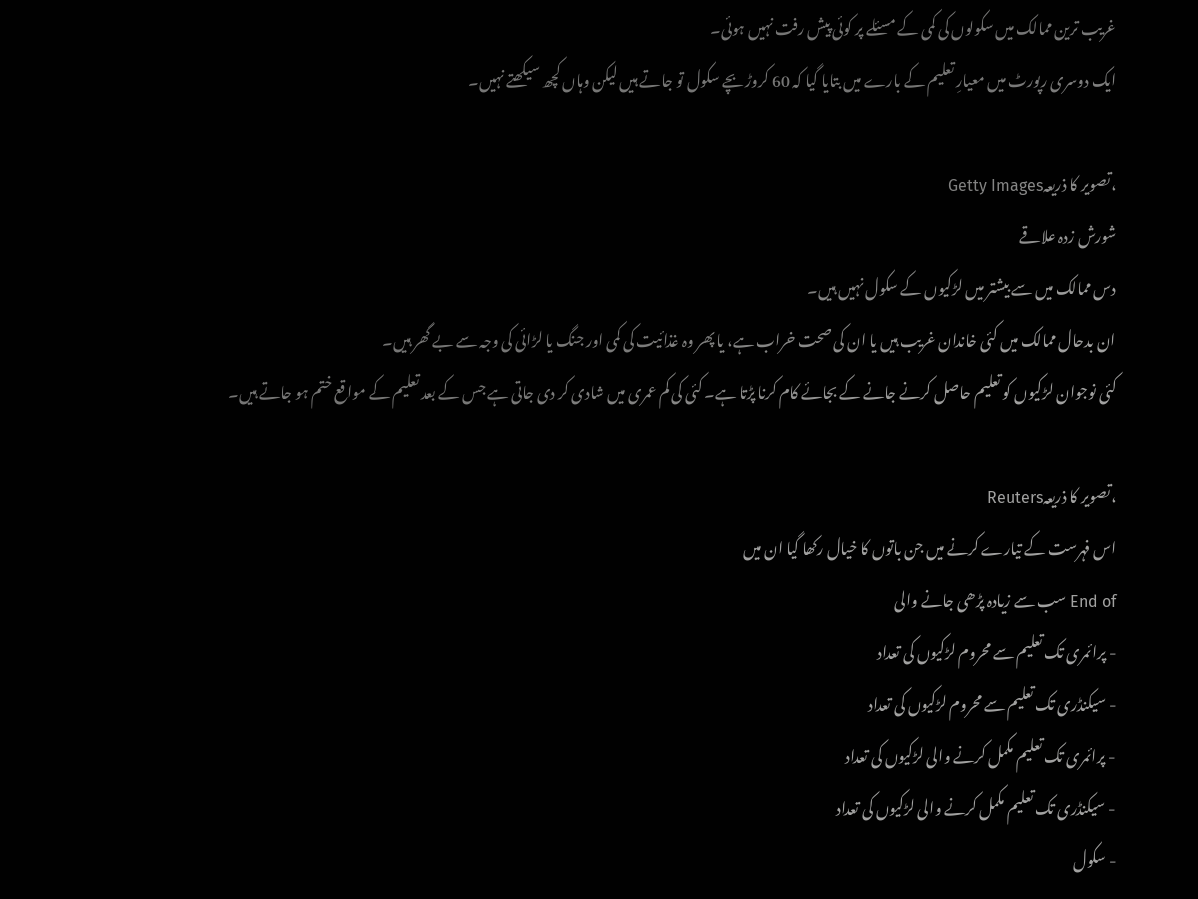غریب ترین ممالک میں سکولوں کی کمی کے مسئلے پر کوئی پیش رفت نہیں ہوئی۔
ایک دوسری رپورٹ میں معیارِ تعلیم کے بارے میں بتایا گیا کہ 60 کروڑ بچے سکول تو جاتے ہیں لیکن وہاں کچھ سیکھتے نہیں۔

،تصویر کا ذریعہGetty Images
شورش زدہ علاقے
دس ممالک میں سے بیشتر میں لڑکیوں کے سکول نہیں ہیں۔
ان بدحال ممالک میں کئی خاندان غریب ہیں یا ان کی صحت خراب ہے، یا پھر وہ غذائیت کی کمی اور جنگ یا لڑائی کی وجہ سے بے گھر ہیں۔
کئی نوجوان لڑکیوں کو تعلیم حاصل کرنے جانے کے بجائے کام کرنا پڑتا ہے۔ کئی کی کم عمری میں شادی کر دی جاتی ہے جس کے بعد تعلیم کے مواقع ختم ہو جاتے ہیں۔

،تصویر کا ذریعہReuters
اس فہرست کے تیارے کرنے میں جن باتوں کا خیال رکھا گیا ان میں
End of سب سے زیادہ پڑھی جانے والی
- پرائمری تک تعلیم سے محروم لڑکیوں کی تعداد
- سیکنڈری تک تعلیم سے محروم لڑکیوں کی تعداد
- پرائمری تک تعلیم مکمل کرنے والی لڑکیوں کی تعداد
- سیکنڈری تک تعلیم مکمل کرنے والی لڑکیوں کی تعداد
- سکول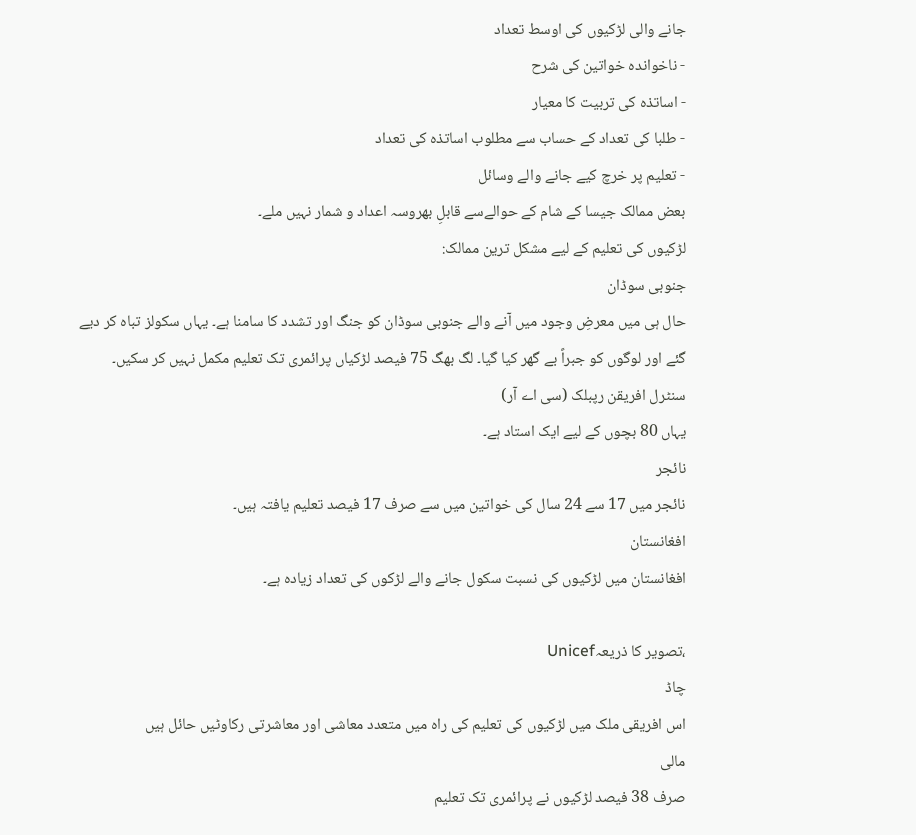جانے والی لڑکیوں کی اوسط تعداد
- ناخواندہ خواتین کی شرح
- اساتذہ کی تربیت کا معیار
- طلبا کی تعداد کے حساب سے مطلوب اساتذہ کی تعداد
- تعلیم پر خرچ کیے جانے والے وسائل
بعض ممالک جیسا کے شام کے حوالےسے قابلِ بھروسہ اعداد و شمار نہیں ملے۔
لڑکیوں کی تعلیم کے لیے مشکل ترین ممالک:
جنوبی سوڈان
حال ہی میں معرضِ وجود میں آنے والے جنوبی سوڈان کو جنگ اور تشدد کا سامنا ہے۔ یہاں سکولز تباہ کر دیے گئے اور لوگوں کو جبراً بے گھر کیا گیا۔ لگ بھگ 75 فیصد لڑکیاں پرائمری تک تعلیم مکمل نہیں کر سکیں۔
سنٹرل افریقن رپبلک (سی اے آر)
یہاں 80 بچوں کے لیے ایک استاد ہے۔
نائجر
نائجر میں 17 سے 24 سال کی خواتین میں سے صرف 17 فیصد تعلیم یافتہ ہیں۔
افغانستان
افغانستان میں لڑکیوں کی نسبت سکول جانے والے لڑکوں کی تعداد زیادہ ہے۔

،تصویر کا ذریعہUnicef
چاڈ
اس افریقی ملک میں لڑکیوں کی تعلیم کی راہ میں متعدد معاشی اور معاشرتی رکاوٹیں حائل ہیں
مالی
صرف 38 فیصد لڑکیوں نے پرائمری تک تعلیم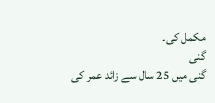مکمل کی۔
گنی
گنی میں 25 سال سے زائد عمر کی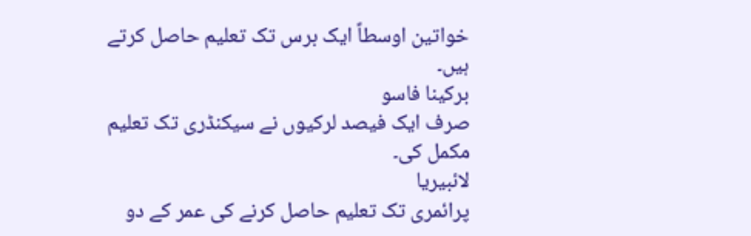خواتین اوسطاً ایک برس تک تعلیم حاصل کرتے ہیں۔
برکینا فاسو
صرف ایک فیصد لرکیوں نے سیکنڈری تک تعلیم مکمل کی۔
لائبیریا
پرائمری تک تعلیم حاصل کرنے کی عمر کے دو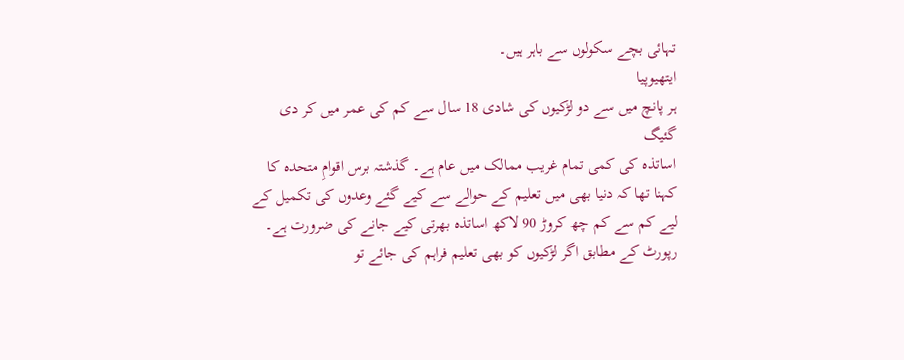تہائی بچے سکولوں سے باہر ہیں۔
ایتھیوپیا
ہر پانچ میں سے دو لڑکیوں کی شادی 18 سال سے کم کی عمر میں کر دی گئیگ
اساتذہ کی کمی تمام غریب ممالک میں عام ہے۔ گذشتہ برس اقوامِ متحدہ کا کہنا تھا کہ دنیا بھی میں تعلیم کے حوالے سے کیے گئے وعدوں کی تکمیل کے لیے کم سے کم چھ کروڑ 90 لاکھ اساتذہ بھرتی کیے جانے کی ضرورت ہے۔
رپورٹ کے مطابق اگر لڑکیوں کو بھی تعلیم فراہم کی جائے تو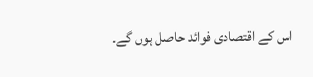اس کے اقتصادی فوائد حاصل ہوں گے۔